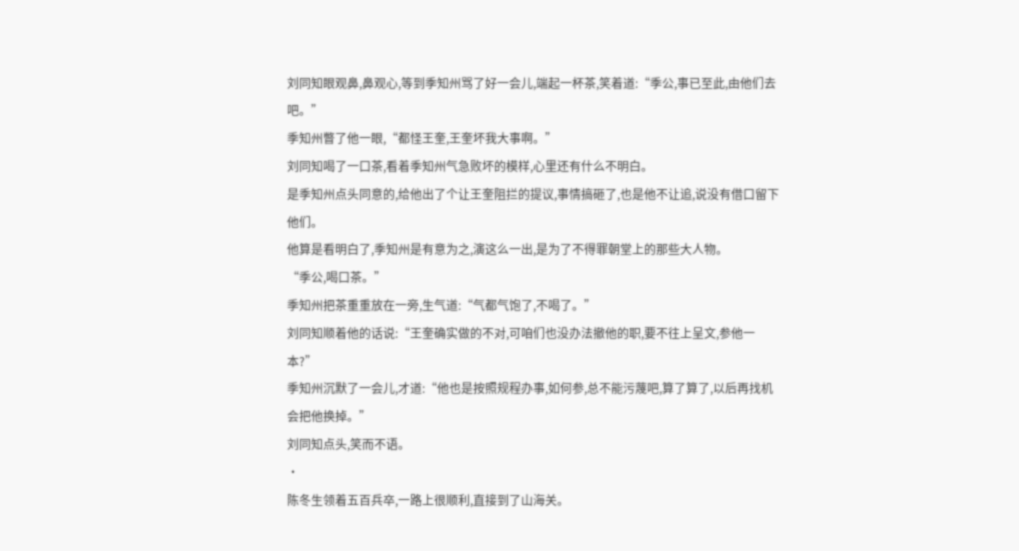刘同知眼观鼻,鼻观心,等到季知州骂了好一会儿,端起一杯茶,笑着道:“季公,事已至此,由他们去吧。”
季知州瞥了他一眼,“都怪王奎,王奎坏我大事啊。”
刘同知喝了一口茶,看着季知州气急败坏的模样,心里还有什么不明白。
是季知州点头同意的,给他出了个让王奎阻拦的提议,事情搞砸了,也是他不让追,说没有借口留下他们。
他算是看明白了,季知州是有意为之,演这么一出,是为了不得罪朝堂上的那些大人物。
“季公,喝口茶。”
季知州把茶重重放在一旁,生气道:“气都气饱了,不喝了。”
刘同知顺着他的话说:“王奎确实做的不对,可咱们也没办法撤他的职,要不往上呈文,参他一本?”
季知州沉默了一会儿,才道:“他也是按照规程办事,如何参,总不能污蔑吧,算了算了,以后再找机会把他换掉。”
刘同知点头,笑而不语。
·
陈冬生领着五百兵卒,一路上很顺利,直接到了山海关。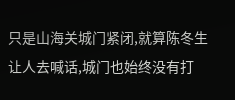只是山海关城门紧闭,就算陈冬生让人去喊话,城门也始终没有打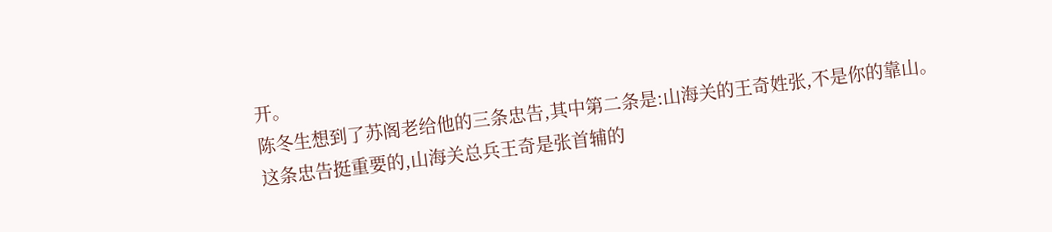开。
陈冬生想到了苏阁老给他的三条忠告,其中第二条是:山海关的王奇姓张,不是你的靠山。
这条忠告挺重要的,山海关总兵王奇是张首辅的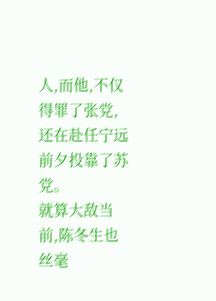人,而他,不仅得罪了张党,还在赴任宁远前夕投靠了苏党。
就算大敌当前,陈冬生也丝毫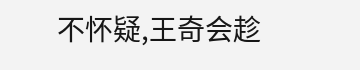不怀疑,王奇会趁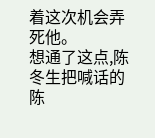着这次机会弄死他。
想通了这点,陈冬生把喊话的陈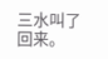三水叫了回来。